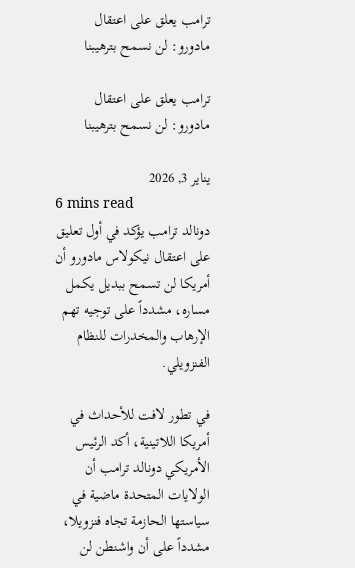ترامب يعلق على اعتقال مادورو: لن نسمح بترهيبنا

ترامب يعلق على اعتقال مادورو: لن نسمح بترهيبنا

يناير 3, 2026
6 mins read
دونالد ترامب يؤكد في أول تعليق على اعتقال نيكولاس مادورو أن أمريكا لن تسمح ببديل يكمل مساره، مشدداً على توجيه تهم الإرهاب والمخدرات للنظام الفنزويلي.

في تطور لافت للأحداث في أمريكا اللاتينية، أكد الرئيس الأمريكي دونالد ترامب أن الولايات المتحدة ماضية في سياستها الحازمة تجاه فنزويلا، مشدداً على أن واشنطن لن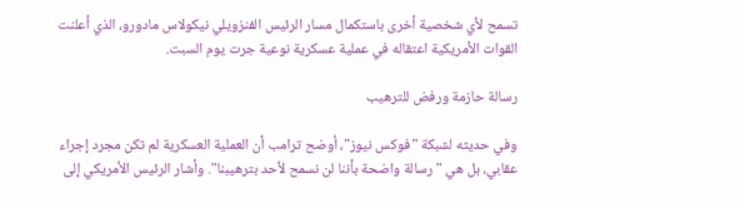تسمح لأي شخصية أخرى باستكمال مسار الرئيس الفنزويلي نيكولاس مادورو، الذي أعلنت القوات الأمريكية اعتقاله في عملية عسكرية نوعية جرت يوم السبت.

رسالة حازمة ورفض للترهيب

وفي حديثه لشبكة "فوكس نيوز"، أوضح ترامب أن العملية العسكرية لم تكن مجرد إجراء عقابي، بل هي "رسالة واضحة بأننا لن نسمح لأحد بترهيبنا". وأشار الرئيس الأمريكي إلى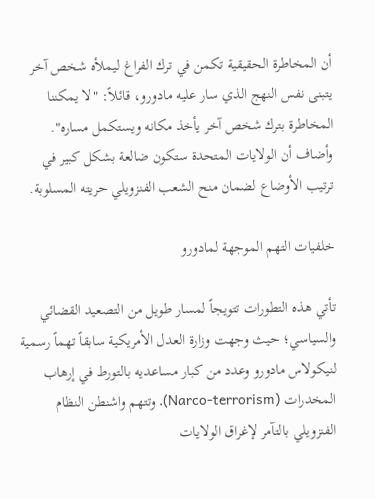أن المخاطرة الحقيقية تكمن في ترك الفراغ ليملأه شخص آخر يتبنى نفس النهج الذي سار عليه مادورو، قائلاً: "لا يمكننا المخاطرة بترك شخص آخر يأخذ مكانه ويستكمل مساره". وأضاف أن الولايات المتحدة ستكون ضالعة بشكل كبير في ترتيب الأوضاع لضمان منح الشعب الفنزويلي حريته المسلوبة.

خلفيات التهم الموجهة لمادورو

تأتي هذه التطورات تتويجاً لمسار طويل من التصعيد القضائي والسياسي؛ حيث وجهت وزارة العدل الأمريكية سابقاً تهماً رسمية لنيكولاس مادورو وعدد من كبار مساعديه بالتورط في إرهاب المخدرات (Narco-terrorism). وتتهم واشنطن النظام الفنزويلي بالتآمر لإغراق الولايات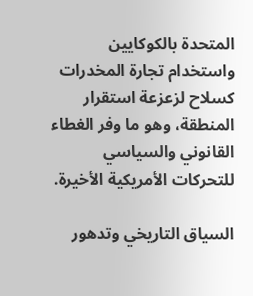المتحدة بالكوكايين واستخدام تجارة المخدرات كسلاح لزعزعة استقرار المنطقة، وهو ما وفر الغطاء القانوني والسياسي للتحركات الأمريكية الأخيرة.

السياق التاريخي وتدهور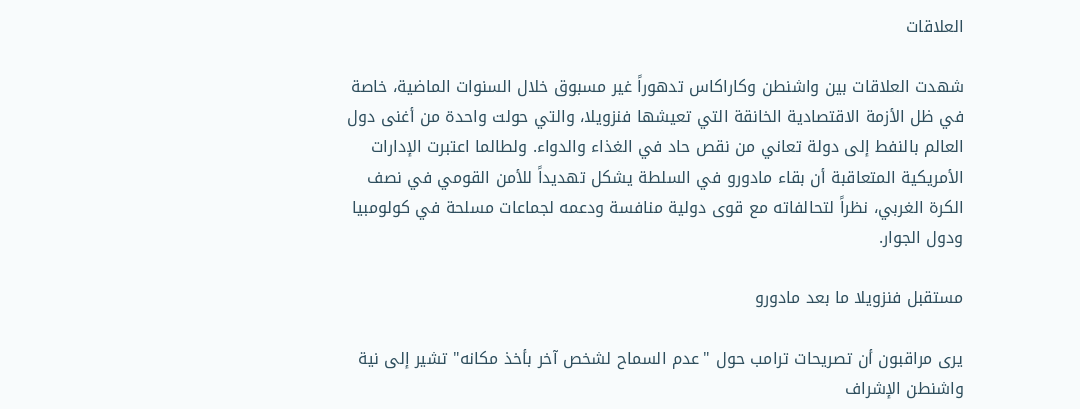العلاقات

شهدت العلاقات بين واشنطن وكاراكاس تدهوراً غير مسبوق خلال السنوات الماضية، خاصة في ظل الأزمة الاقتصادية الخانقة التي تعيشها فنزويلا، والتي حولت واحدة من أغنى دول العالم بالنفط إلى دولة تعاني من نقص حاد في الغذاء والدواء. ولطالما اعتبرت الإدارات الأمريكية المتعاقبة أن بقاء مادورو في السلطة يشكل تهديداً للأمن القومي في نصف الكرة الغربي، نظراً لتحالفاته مع قوى دولية منافسة ودعمه لجماعات مسلحة في كولومبيا ودول الجوار.

مستقبل فنزويلا ما بعد مادورو

يرى مراقبون أن تصريحات ترامب حول "عدم السماح لشخص آخر بأخذ مكانه" تشير إلى نية واشنطن الإشراف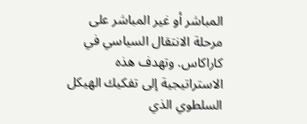المباشر أو غير المباشر على مرحلة الانتقال السياسي في كاراكاس. وتهدف هذه الاستراتيجية إلى تفكيك الهيكل السلطوي الذي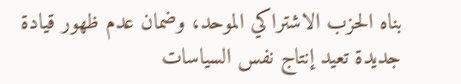بناه الحزب الاشتراكي الموحد، وضمان عدم ظهور قيادة جديدة تعيد إنتاج نفس السياسات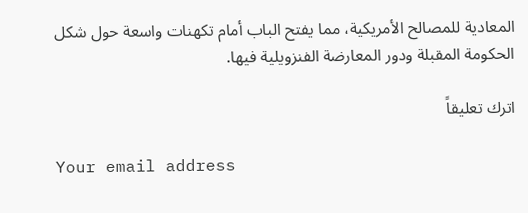المعادية للمصالح الأمريكية، مما يفتح الباب أمام تكهنات واسعة حول شكل الحكومة المقبلة ودور المعارضة الفنزويلية فيها.

اترك تعليقاً

Your email address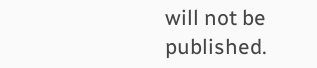will not be published.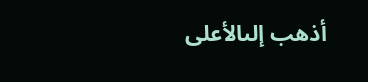أذهب إلىالأعلى